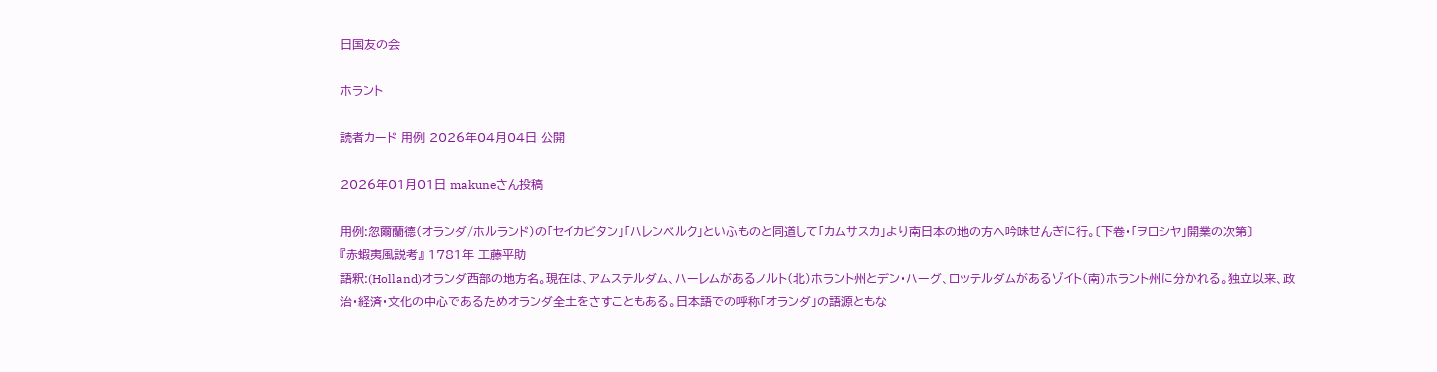日国友の会

ホラント

読者カード 用例 2026年04月04日 公開

2026年01月01日 makuneさん投稿

用例:忽爾蘭德(オランダ/ホルランド)の「セイカビタン」「ハレンベルク」といふものと同道して「カムサスカ」より南日本の地の方へ吟味せんぎに行。〔下卷・「ヲロシヤ」開業の次第〕
『赤蝦夷風説考』 1781年 工藤平助
語釈:(Holland)オランダ西部の地方名。現在は、アムステルダム、ハーレムがあるノルト(北)ホラント州とデン・ハーグ、ロッテルダムがあるゾイト(南)ホラント州に分かれる。独立以来、政治・経済・文化の中心であるためオランダ全土をさすこともある。日本語での呼称「オランダ」の語源ともな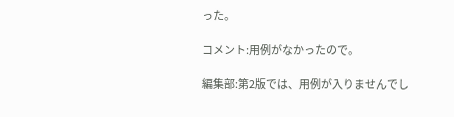った。

コメント:用例がなかったので。

編集部:第2版では、用例が入りませんでし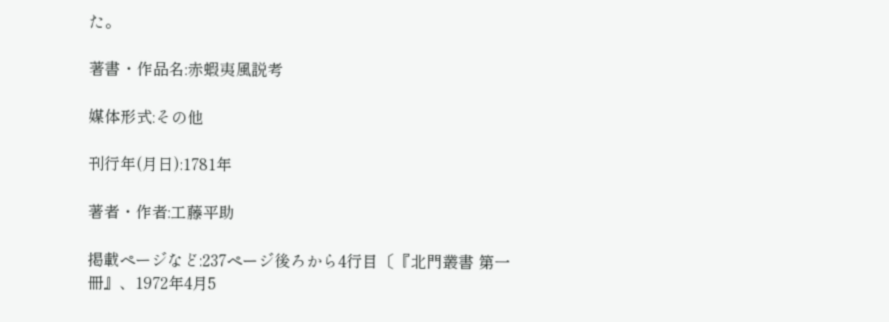た。

著書・作品名:赤蝦夷風説考

媒体形式:その他

刊行年(月日):1781年

著者・作者:工藤平助

掲載ページなど:237ページ後ろから4行目〔『北門叢書 第一冊』、1972年4月5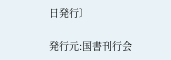日発行〕

発行元:国書刊行会